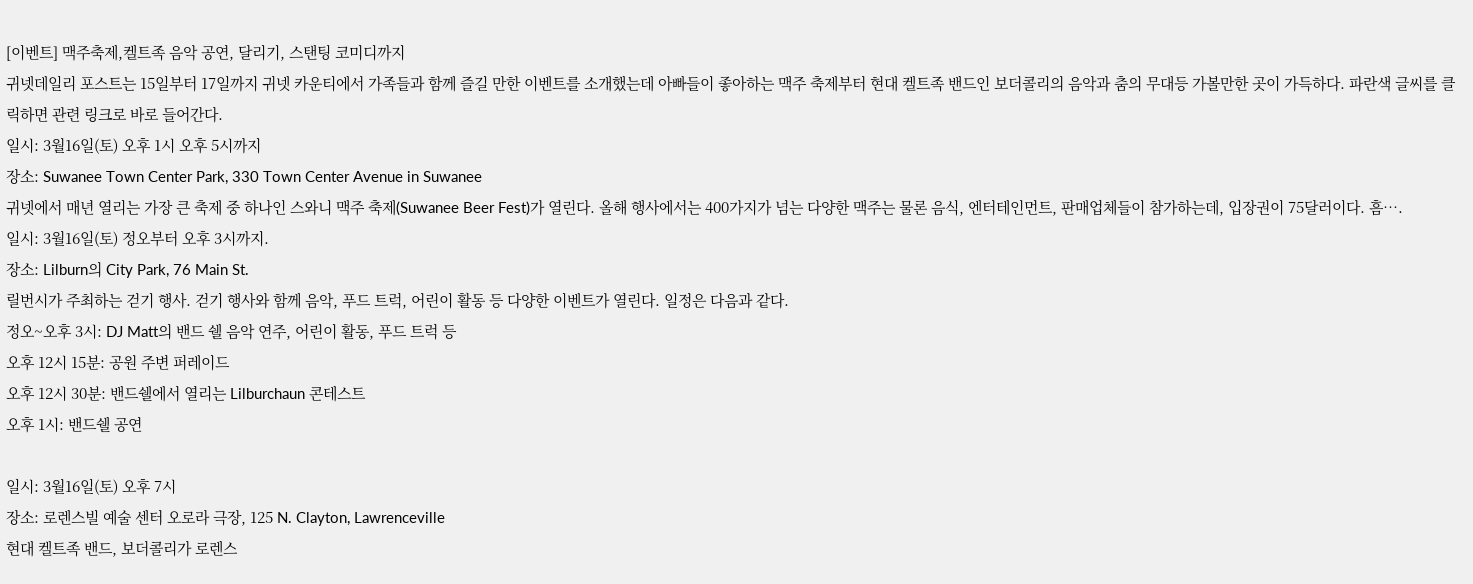[이벤트] 맥주축제,켈트족 음악 공연, 달리기, 스탠팅 코미디까지
귀넷데일리 포스트는 15일부터 17일까지 귀넷 카운티에서 가족들과 함께 즐길 만한 이벤트를 소개했는데 아빠들이 좋아하는 맥주 축제부터 현대 켈트족 밴드인 보더콜리의 음악과 춤의 무대등 가볼만한 곳이 가득하다. 파란색 글씨를 클릭하면 관련 링크로 바로 들어간다.
일시: 3월16일(토) 오후 1시 오후 5시까지
장소: Suwanee Town Center Park, 330 Town Center Avenue in Suwanee
귀넷에서 매년 열리는 가장 큰 축제 중 하나인 스와니 맥주 축제(Suwanee Beer Fest)가 열린다. 올해 행사에서는 400가지가 넘는 다양한 맥주는 물론 음식, 엔터테인먼트, 판매업체들이 참가하는데, 입장권이 75달러이다. 흠….
일시: 3월16일(토) 정오부터 오후 3시까지.
장소: Lilburn의 City Park, 76 Main St.
릴번시가 주최하는 걷기 행사. 걷기 행사와 함께 음악, 푸드 트럭, 어린이 활동 등 다양한 이벤트가 열린다. 일정은 다음과 같다.
정오~오후 3시: DJ Matt의 밴드 쉘 음악 연주, 어린이 활동, 푸드 트럭 등
오후 12시 15분: 공원 주변 퍼레이드
오후 12시 30분: 밴드쉘에서 열리는 Lilburchaun 콘테스트
오후 1시: 밴드쉘 공연

일시: 3월16일(토) 오후 7시
장소: 로렌스빌 예술 센터 오로라 극장, 125 N. Clayton, Lawrenceville
현대 켈트족 밴드, 보더콜리가 로렌스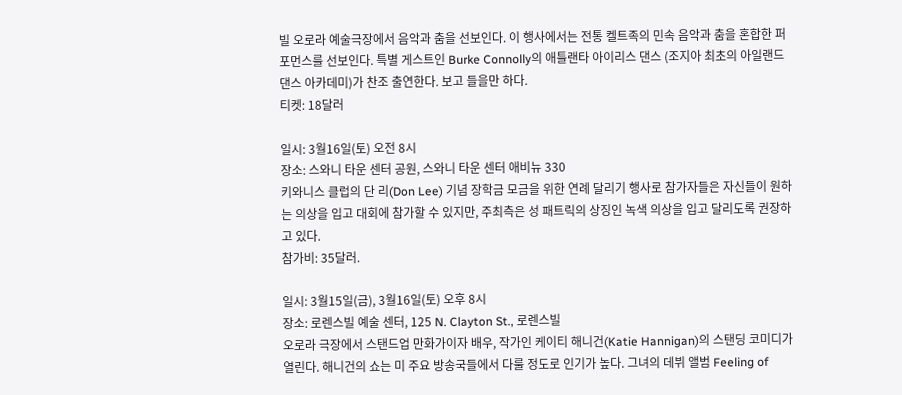빌 오로라 예술극장에서 음악과 춤을 선보인다. 이 행사에서는 전통 켈트족의 민속 음악과 춤을 혼합한 퍼포먼스를 선보인다. 특별 게스트인 Burke Connolly의 애틀랜타 아이리스 댄스 (조지아 최초의 아일랜드 댄스 아카데미)가 찬조 출연한다. 보고 들을만 하다.
티켓: 18달러

일시: 3월16일(토) 오전 8시
장소: 스와니 타운 센터 공원, 스와니 타운 센터 애비뉴 330
키와니스 클럽의 단 리(Don Lee) 기념 장학금 모금을 위한 연례 달리기 행사로 참가자들은 자신들이 원하는 의상을 입고 대회에 참가할 수 있지만, 주최측은 성 패트릭의 상징인 녹색 의상을 입고 달리도록 권장하고 있다.
참가비: 35달러.

일시: 3월15일(금), 3월16일(토) 오후 8시
장소: 로렌스빌 예술 센터, 125 N. Clayton St., 로렌스빌
오로라 극장에서 스탠드업 만화가이자 배우, 작가인 케이티 해니건(Katie Hannigan)의 스탠딩 코미디가 열린다. 해니건의 쇼는 미 주요 방송국들에서 다룰 정도로 인기가 높다. 그녀의 데뷔 앨범 Feeling of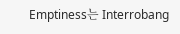Emptiness는 Interrobang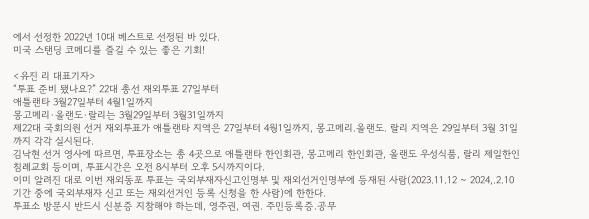에서 선정한 2022년 10대 베스트로 선정된 바 있다.
미국 스탠딩 코메디를 즐길 수 있는 좋은 기회!

<유진 리 대표기자>
“투표 준비 됐나요?” 22대 총선 재외투표 27일부터
애틀랜타 3월27일부터 4월1일까지
몽고메리·올랜도·랄리는 3월29일부터 3월31일까지
제22대 국회의원 선거 재외투표가 애틀랜타 지역은 27일부터 4웡1일까지, 몽고메리.올랜도. 랄리 지역은 29일부터 3월 31일까지 각각 실시된다.
김낙현 선거 영사에 따르면, 투표장소는 총 4곳으로 애틀랜타 한인회관, 몽고메리 한인회관, 올랜도 우성식품, 랄리 제일한인침례교회 등이며, 투표시간은 오전 8시부터 오후 5시까지이다.
이미 알려진 대로 이번 재외동포 투표는 국외부재자신고인명부 및 재외선거인명부에 등재된 사람(2023.11.12 ~ 2024,.2.10 기간 중에 국외부재자 신고 또는 재외선거인 등록 신청을 한 사람)에 한한다.
투표소 방문시 반드시 신분증 지참해야 하는데, 영주권, 여권. 주민등록증.공무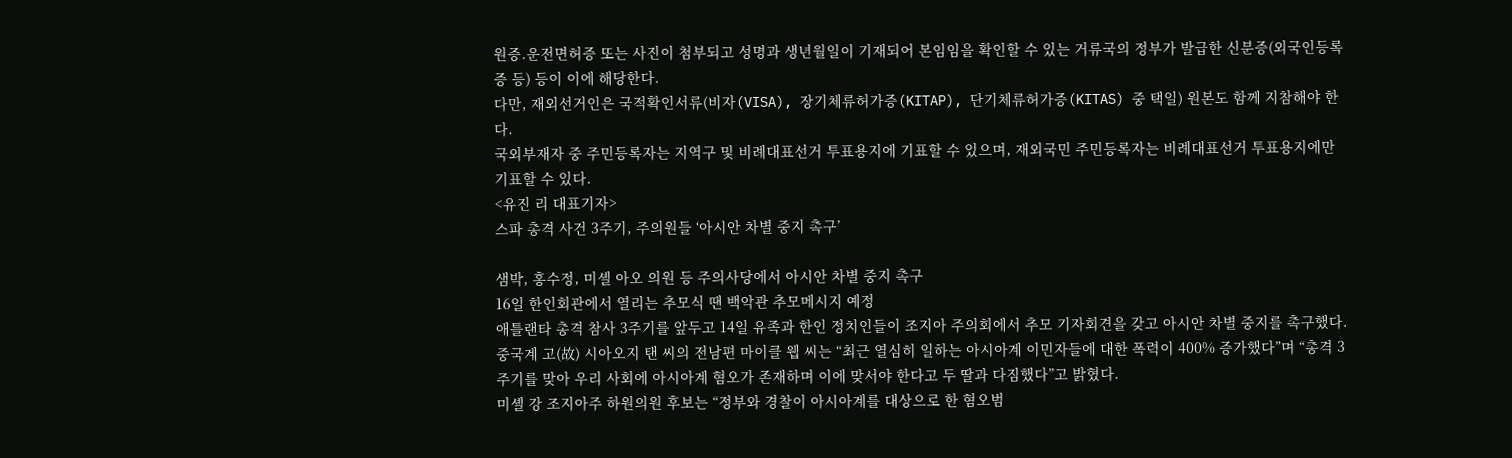원증.운전면허증 또는 사진이 첨부되고 성명과 생년월일이 기재되어 본임임을 확인할 수 있는 거류국의 정부가 발급한 신분증(외국인등록증 등) 등이 이에 해당한다.
다만, 재외선거인은 국적확인서류(비자(VISA), 장기체류허가증(KITAP), 단기체류허가증(KITAS) 중 택일) 원본도 함께 지참해야 한다.
국외부재자 중 주민등록자는 지역구 및 비례대표선거 투표용지에 기표할 수 있으며, 재외국민 주민등록자는 비례대표선거 투표용지에만 기표할 수 있다.
<유진 리 대표기자>
스파 총격 사건 3주기, 주의원들 ‘아시안 차별 중지 촉구’

샘박, 홍수정, 미셸 아오 의원 등 주의사당에서 아시안 차별 중지 촉구
16일 한인회관에서 열리는 추모식 땐 백악관 추모메시지 예정
애틀랜타 총격 참사 3주기를 앞두고 14일 유족과 한인 정치인들이 조지아 주의회에서 추모 기자회견을 갖고 아시안 차별 중지를 촉구했다.
중국계 고(故) 시아오지 탠 씨의 전남편 마이클 웹 씨는 “최근 열심히 일하는 아시아계 이민자들에 대한 폭력이 400% 증가했다”며 “총격 3주기를 맞아 우리 사회에 아시아계 혐오가 존재하며 이에 맞서야 한다고 두 딸과 다짐했다”고 밝혔다.
미셸 강 조지아주 하원의원 후보는 “정부와 경찰이 아시아계를 대상으로 한 혐오범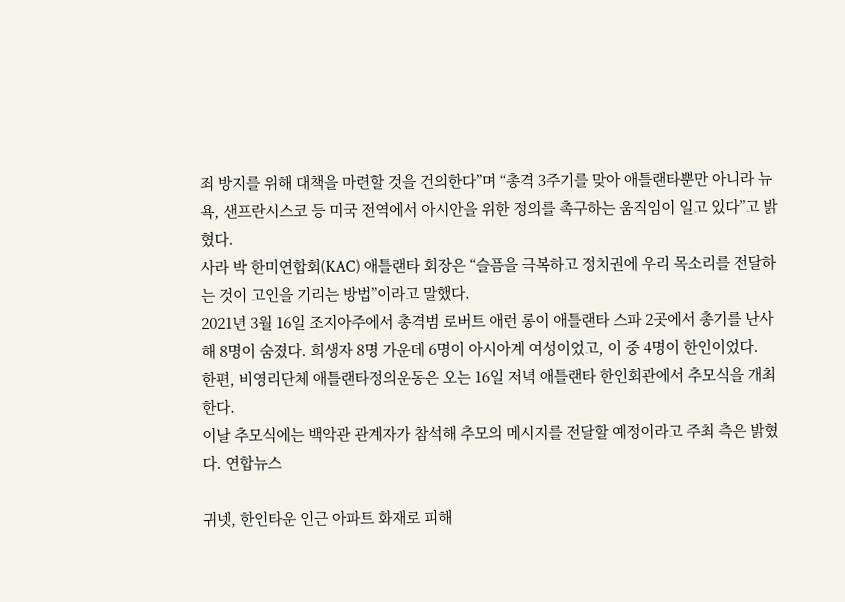죄 방지를 위해 대책을 마련할 것을 건의한다”며 “총격 3주기를 맞아 애틀랜타뿐만 아니라 뉴욕, 샌프란시스코 등 미국 전역에서 아시안을 위한 정의를 촉구하는 움직임이 일고 있다”고 밝혔다.
사라 박 한미연합회(KAC) 애틀랜타 회장은 “슬픔을 극복하고 정치권에 우리 목소리를 전달하는 것이 고인을 기리는 방법”이라고 말했다.
2021년 3월 16일 조지아주에서 총격범 로버트 애런 롱이 애틀랜타 스파 2곳에서 총기를 난사해 8명이 숨졌다. 희생자 8명 가운데 6명이 아시아계 여성이었고, 이 중 4명이 한인이었다.
한편, 비영리단체 애틀랜타정의운동은 오는 16일 저녁 애틀랜타 한인회관에서 추모식을 개최한다.
이날 추모식에는 백악관 관계자가 참석해 추모의 메시지를 전달할 예정이라고 주최 측은 밝혔다. 연합뉴스

귀넷, 한인타운 인근 아파트 화재로 피해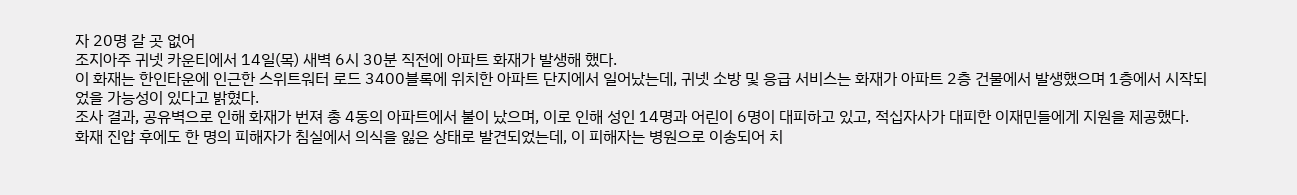자 20명 갈 곳 없어
조지아주 귀넷 카운티에서 14일(목) 새벽 6시 30분 직전에 아파트 화재가 발생해 했다.
이 화재는 한인타운에 인근한 스위트워터 로드 3400블록에 위치한 아파트 단지에서 일어났는데, 귀넷 소방 및 응급 서비스는 화재가 아파트 2층 건물에서 발생했으며 1층에서 시작되었을 가능성이 있다고 밝혔다.
조사 결과, 공유벽으로 인해 화재가 번져 총 4동의 아파트에서 불이 났으며, 이로 인해 성인 14명과 어린이 6명이 대피하고 있고, 적십자사가 대피한 이재민들에게 지원을 제공했다.
화재 진압 후에도 한 명의 피해자가 침실에서 의식을 잃은 상태로 발견되었는데, 이 피해자는 병원으로 이송되어 치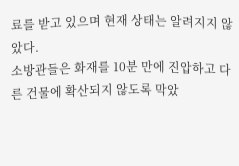료를 받고 있으며 현재 상태는 알려지지 않았다.
소방관들은 화재를 10분 만에 진압하고 다른 건물에 확산되지 않도록 막았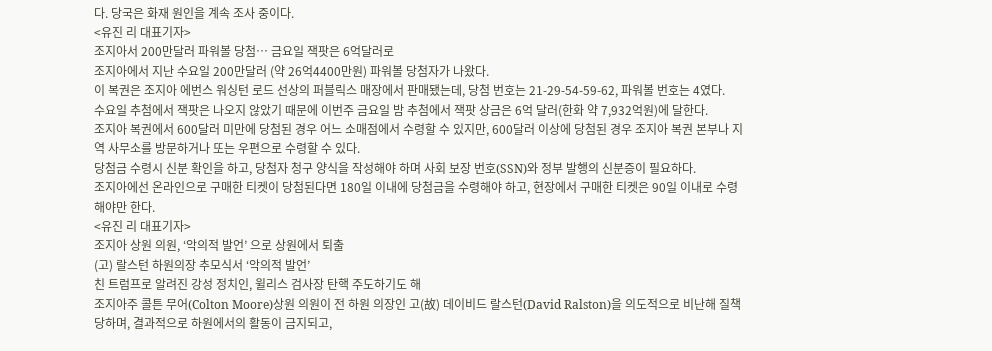다. 당국은 화재 원인을 계속 조사 중이다.
<유진 리 대표기자>
조지아서 200만달러 파워볼 당첨… 금요일 잭팟은 6억달러로
조지아에서 지난 수요일 200만달러 (약 26억4400만원) 파워볼 당첨자가 나왔다.
이 복권은 조지아 에번스 워싱턴 로드 선상의 퍼블릭스 매장에서 판매됐는데, 당첨 번호는 21-29-54-59-62, 파워볼 번호는 4였다.
수요일 추첨에서 잭팟은 나오지 않았기 때문에 이번주 금요일 밤 추첨에서 잭팟 상금은 6억 달러(한화 약 7,932억원)에 달한다.
조지아 복권에서 600달러 미만에 당첨된 경우 어느 소매점에서 수령할 수 있지만, 600달러 이상에 당첨된 경우 조지아 복권 본부나 지역 사무소를 방문하거나 또는 우편으로 수령할 수 있다.
당첨금 수령시 신분 확인을 하고, 당첨자 청구 양식을 작성해야 하며 사회 보장 번호(SSN)와 정부 발행의 신분증이 필요하다.
조지아에선 온라인으로 구매한 티켓이 당첨된다면 180일 이내에 당첨금을 수령해야 하고, 현장에서 구매한 티켓은 90일 이내로 수령해야만 한다.
<유진 리 대표기자>
조지아 상원 의원, ‘악의적 발언’ 으로 상원에서 퇴출
(고) 랄스턴 하원의장 추모식서 ‘악의적 발언’
친 트럼프로 알려진 강성 정치인, 윌리스 검사장 탄핵 주도하기도 해
조지아주 콜튼 무어(Colton Moore)상원 의원이 전 하원 의장인 고(故) 데이비드 랄스턴(David Ralston)을 의도적으로 비난해 질책 당하며, 결과적으로 하원에서의 활동이 금지되고,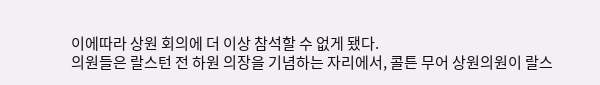이에따라 상원 회의에 더 이상 참석할 수 없게 됐다.
의원들은 랄스턴 전 하원 의장을 기념하는 자리에서, 콜튼 무어 상원의원이 랄스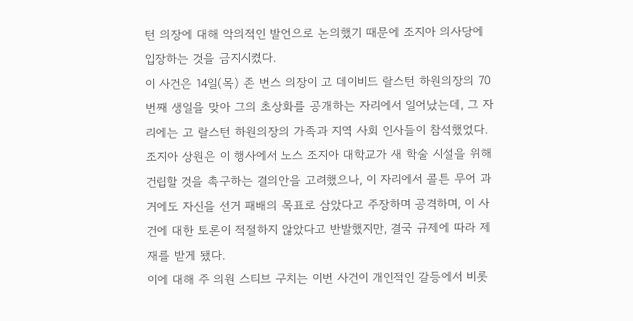턴 의장에 대해 악의적인 발언으로 논의했기 때문에 조지아 의사당에 입장하는 것을 금지시켰다.
이 사건은 14일(목) 존 번스 의장이 고 데이비드 랄스턴 하원의장의 70번째 생일을 맞아 그의 초상화를 공개하는 자리에서 일어났는데, 그 자리에는 고 랄스턴 하원의장의 가족과 지역 사회 인사들이 참석했었다.
조지아 상원은 이 행사에서 노스 조지아 대학교가 새 학술 시설을 위해 건립할 것을 촉구하는 결의안을 고려했으나, 이 자리에서 콜튼 무어 과거에도 자신을 선거 패배의 목표로 삼았다고 주장하며 공격하며, 이 사건에 대한 토론이 적절하지 않았다고 반발했지만, 결국 규제에 따라 제재를 받게 됐다.
이에 대해 주 의원 스티브 구치는 이번 사건이 개인적인 갈등에서 비롯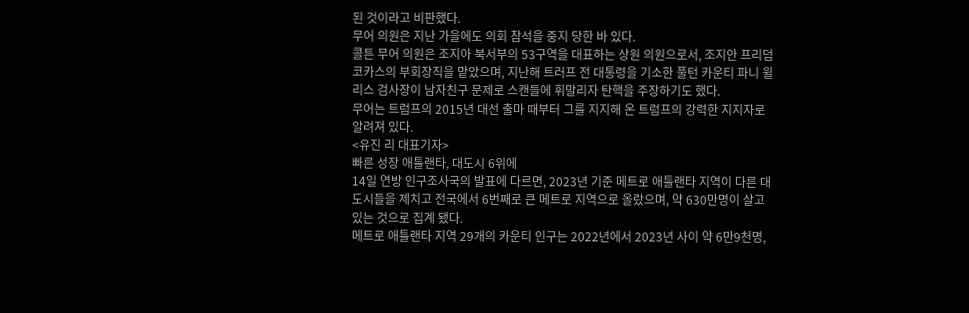된 것이라고 비판했다.
무어 의원은 지난 가을에도 의회 참석을 중지 당한 바 있다.
콜튼 무어 의원은 조지아 북서부의 53구역을 대표하는 상원 의원으로서, 조지안 프리덤 코카스의 부회장직을 맡았으며, 지난해 트러프 전 대통령을 기소한 풀턴 카운티 파니 윌리스 검사장이 남자친구 문제로 스캔들에 휘말리자 탄핵을 주장하기도 했다.
무어는 트럼프의 2015년 대선 출마 때부터 그를 지지해 온 트럼프의 강력한 지지자로 알려져 있다.
<유진 리 대표기자>
빠른 성장 애틀랜타, 대도시 6위에
14일 연방 인구조사국의 발표에 다르면, 2023년 기준 메트로 애틀랜타 지역이 다른 대도시들을 제치고 전국에서 6번째로 큰 메트로 지역으로 올랐으며, 약 630만명이 살고있는 것으로 집계 됐다.
메트로 애틀랜타 지역 29개의 카운티 인구는 2022년에서 2023년 사이 약 6만9천명,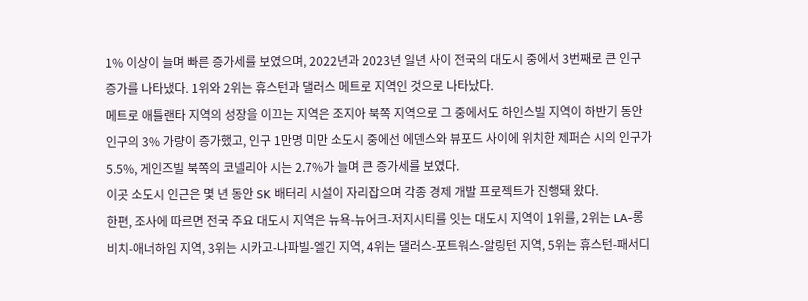1% 이상이 늘며 빠른 증가세를 보였으며, 2022년과 2023년 일년 사이 전국의 대도시 중에서 3번째로 큰 인구 증가를 나타냈다. 1위와 2위는 휴스턴과 댈러스 메트로 지역인 것으로 나타났다.
메트로 애틀랜타 지역의 성장을 이끄는 지역은 조지아 북쪽 지역으로 그 중에서도 하인스빌 지역이 하반기 동안 인구의 3% 가량이 증가했고, 인구 1만명 미만 소도시 중에선 에덴스와 뷰포드 사이에 위치한 제퍼슨 시의 인구가 5.5%, 게인즈빌 북쪽의 코넬리아 시는 2.7%가 늘며 큰 증가세를 보였다.
이곳 소도시 인근은 몇 년 동안 SK 배터리 시설이 자리잡으며 각종 경제 개발 프로젝트가 진행돼 왔다.
한편, 조사에 따르면 전국 주요 대도시 지역은 뉴욕-뉴어크-저지시티를 잇는 대도시 지역이 1위를, 2위는 LA-롱비치-애너하임 지역, 3위는 시카고-나파빌-엘긴 지역, 4위는 댈러스-포트워스-알링턴 지역, 5위는 휴스턴-패서디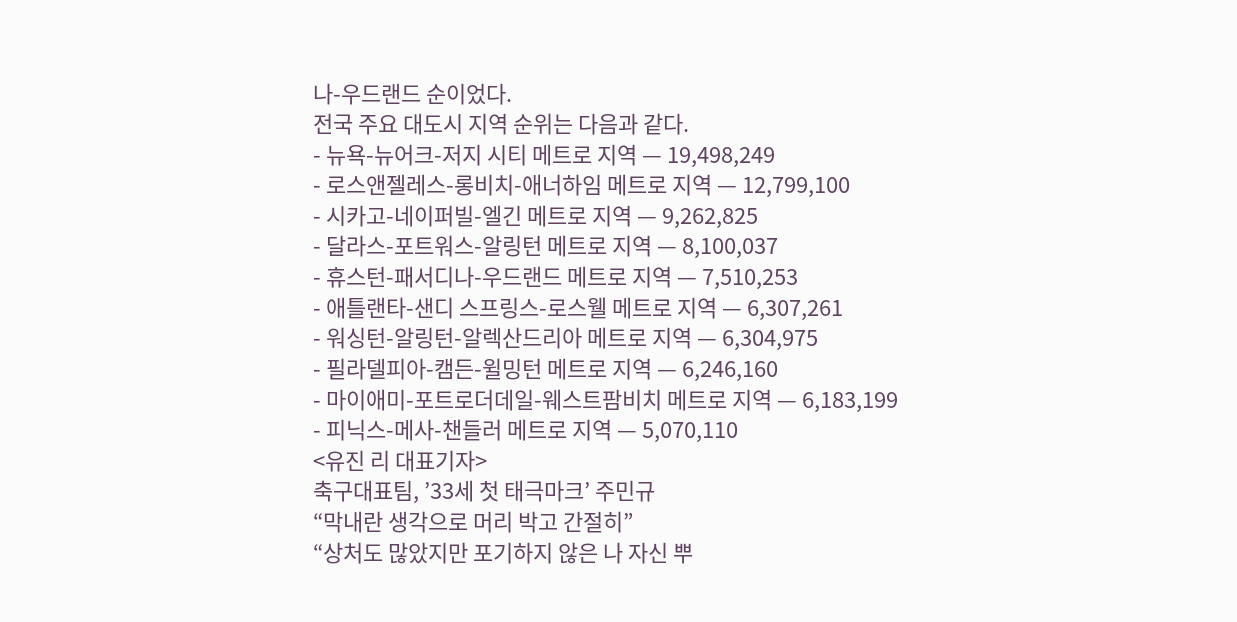나-우드랜드 순이었다.
전국 주요 대도시 지역 순위는 다음과 같다.
- 뉴욕-뉴어크-저지 시티 메트로 지역 — 19,498,249
- 로스앤젤레스-롱비치-애너하임 메트로 지역 — 12,799,100
- 시카고-네이퍼빌-엘긴 메트로 지역 — 9,262,825
- 달라스-포트워스-알링턴 메트로 지역 — 8,100,037
- 휴스턴-패서디나-우드랜드 메트로 지역 — 7,510,253
- 애틀랜타-샌디 스프링스-로스웰 메트로 지역 — 6,307,261
- 워싱턴-알링턴-알렉산드리아 메트로 지역 — 6,304,975
- 필라델피아-캠든-윌밍턴 메트로 지역 — 6,246,160
- 마이애미-포트로더데일-웨스트팜비치 메트로 지역 — 6,183,199
- 피닉스-메사-챈들러 메트로 지역 — 5,070,110
<유진 리 대표기자>
축구대표팀, ’33세 첫 태극마크’ 주민규
“막내란 생각으로 머리 박고 간절히”
“상처도 많았지만 포기하지 않은 나 자신 뿌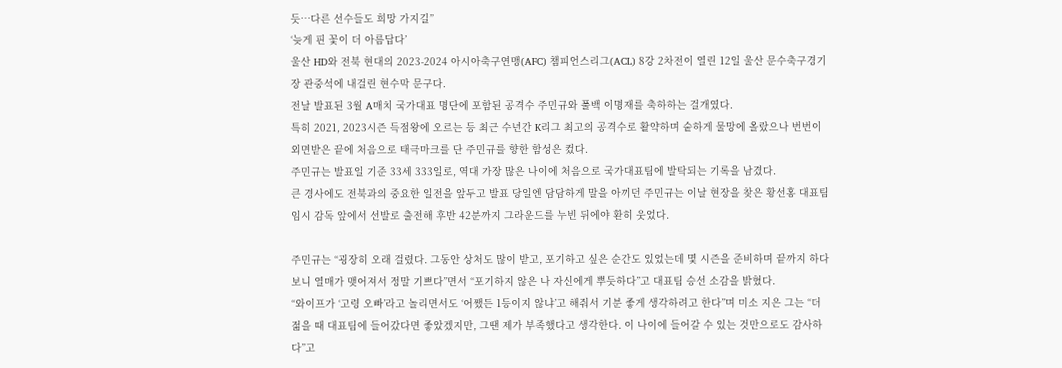듯…다른 선수들도 희망 가지길”
‘늦게 핀 꽃이 더 아름답다’
울산 HD와 전북 현대의 2023-2024 아시아축구연맹(AFC) 챔피언스리그(ACL) 8강 2차전이 열린 12일 울산 문수축구경기장 관중석에 내걸린 현수막 문구다.
전날 발표된 3월 A매치 국가대표 명단에 포함된 공격수 주민규와 풀백 이명재를 축하하는 걸개였다.
특히 2021, 2023시즌 득점왕에 오르는 등 최근 수년간 K리그 최고의 공격수로 활약하며 숱하게 물망에 올랐으나 번번이 외면받은 끝에 처음으로 태극마크를 단 주민규를 향한 함성은 컸다.
주민규는 발표일 기준 33세 333일로, 역대 가장 많은 나이에 처음으로 국가대표팀에 발탁되는 기록을 남겼다.
큰 경사에도 전북과의 중요한 일전을 앞두고 발표 당일엔 담담하게 말을 아끼던 주민규는 이날 현장을 찾은 황선홍 대표팀 임시 감독 앞에서 선발로 출전해 후반 42분까지 그라운드를 누빈 뒤에야 환히 웃었다.

주민규는 “굉장히 오래 걸렸다. 그동안 상처도 많이 받고, 포기하고 싶은 순간도 있었는데 몇 시즌을 준비하며 끝까지 하다 보니 열매가 맺어져서 정말 기쁘다”면서 “포기하지 않은 나 자신에게 뿌듯하다”고 대표팀 승선 소감을 밝혔다.
“와이프가 ‘고령 오빠’라고 놀리면서도 ‘어쨌든 1등이지 않냐’고 해줘서 기분 좋게 생각하려고 한다”며 미소 지은 그는 “더 젊을 때 대표팀에 들어갔다면 좋았겠지만, 그땐 제가 부족했다고 생각한다. 이 나이에 들어갈 수 있는 것만으로도 감사하다”고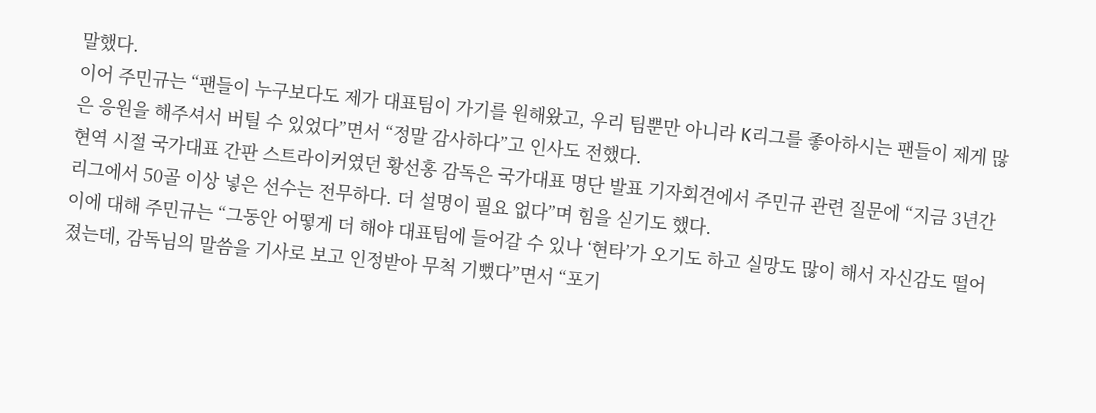말했다.
이어 주민규는 “팬들이 누구보다도 제가 대표팀이 가기를 원해왔고, 우리 팀뿐만 아니라 K리그를 좋아하시는 팬들이 제게 많은 응원을 해주셔서 버틸 수 있었다”면서 “정말 감사하다”고 인사도 전했다.
현역 시절 국가대표 간판 스트라이커였던 황선홍 감독은 국가대표 명단 발표 기자회견에서 주민규 관련 질문에 “지금 3년간 리그에서 50골 이상 넣은 선수는 전무하다. 더 설명이 필요 없다”며 힘을 싣기도 했다.
이에 대해 주민규는 “그동안 어떻게 더 해야 대표팀에 들어갈 수 있나 ‘현타’가 오기도 하고 실망도 많이 해서 자신감도 떨어졌는데, 감독님의 말씀을 기사로 보고 인정받아 무척 기뻤다”면서 “포기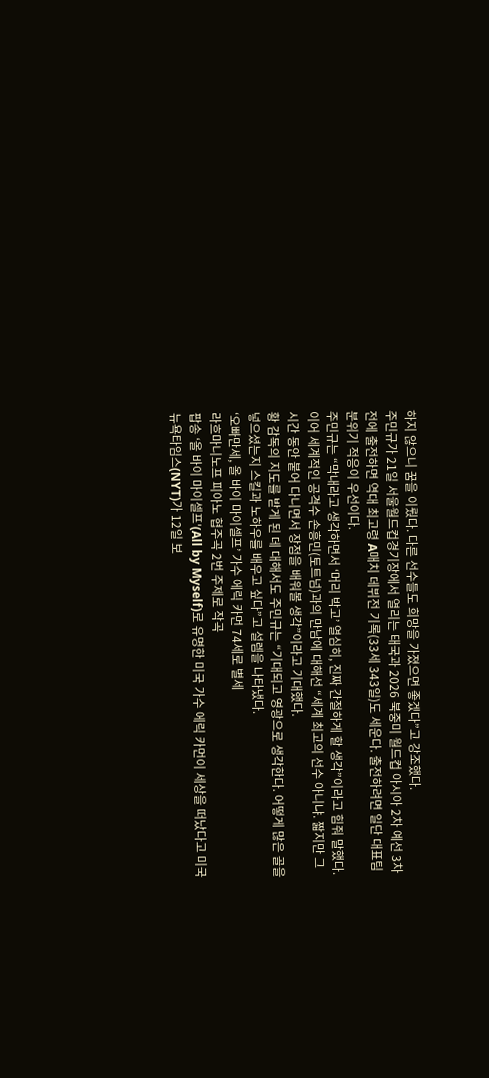하지 않으니 꿈을 이뤘다. 다른 선수들도 희망을 가졌으면 좋겠다”고 강조했다.
주민규가 21일 서울월드컵경기장에서 열리는 태국과 2026 북중미 월드컵 아시아 2차 예선 3차전에 출전하면 역대 최고령 A매치 데뷔전 기록(33세 343일)도 세운다. 출전하려면 일단 대표팀 분위기 적응이 우선이다.
주민규는 “막내라고 생각하면서 ‘머리 박고’ 열심히, 진짜 간절하게 할 생각”이라고 힘줘 말했다.
이어 세계적인 공격수 손흥민(토트넘)과의 만남에 대해선 “세계 최고의 선수 아니냐. 짧지만 그 시간 동안 붙어 다니면서 장점을 배워볼 생각”이라고 기대했다.
황 감독의 지도를 받게 된 데 대해서도 주민규는 “기대되고 영광으로 생각한다. 어떻게 많은 골을 넣으셨는지 스킬과 노하우를 배우고 싶다”고 설렘을 나타냈다.
‘오빠만세, 올 바이 마이셀프’ 가수 에릭 카먼 74세로 별세
라흐마니노프 피아노 협주곡 2번 주제로 작곡
팝송 ‘올 바이 마이셀프'(All by Myself)로 유명한 미국 가수 에릭 카먼이 세상을 떠났다고 미국 뉴욕타임스(NYT)가 12일 보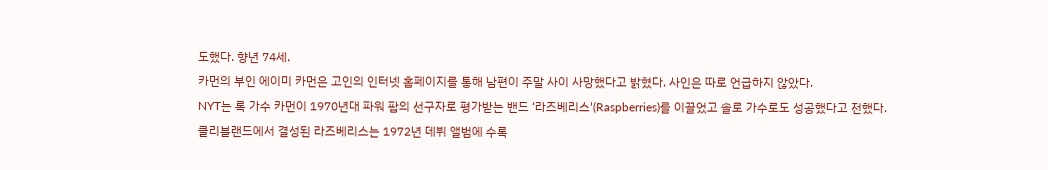도했다. 향년 74세.
카먼의 부인 에이미 카먼은 고인의 인터넷 홈페이지를 통해 남편이 주말 사이 사망했다고 밝혔다. 사인은 따로 언급하지 않았다.
NYT는 록 가수 카먼이 1970년대 파워 팝의 선구자로 평가받는 밴드 ‘라즈베리스'(Raspberries)를 이끌었고 솔로 가수로도 성공했다고 전했다.
클리블랜드에서 결성된 라즈베리스는 1972년 데뷔 앨범에 수록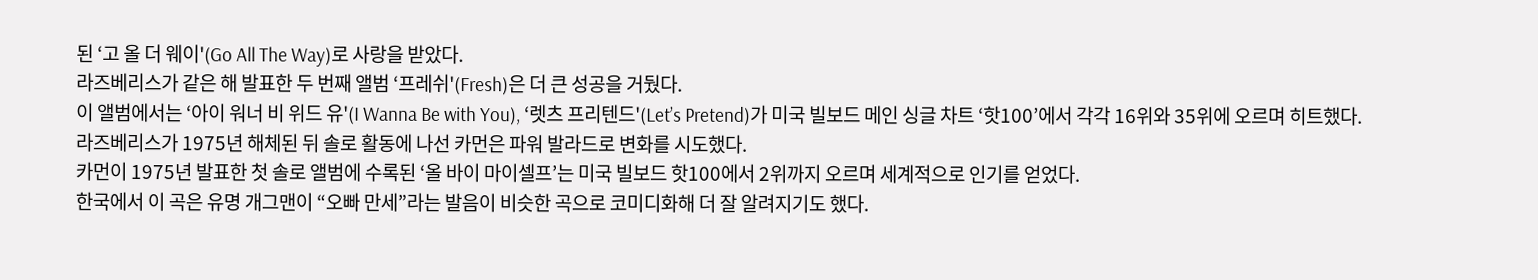된 ‘고 올 더 웨이'(Go All The Way)로 사랑을 받았다.
라즈베리스가 같은 해 발표한 두 번째 앨범 ‘프레쉬'(Fresh)은 더 큰 성공을 거뒀다.
이 앨범에서는 ‘아이 워너 비 위드 유'(I Wanna Be with You), ‘렛츠 프리텐드'(Let’s Pretend)가 미국 빌보드 메인 싱글 차트 ‘핫100’에서 각각 16위와 35위에 오르며 히트했다.
라즈베리스가 1975년 해체된 뒤 솔로 활동에 나선 카먼은 파워 발라드로 변화를 시도했다.
카먼이 1975년 발표한 첫 솔로 앨범에 수록된 ‘올 바이 마이셀프’는 미국 빌보드 핫100에서 2위까지 오르며 세계적으로 인기를 얻었다.
한국에서 이 곡은 유명 개그맨이 “오빠 만세”라는 발음이 비슷한 곡으로 코미디화해 더 잘 알려지기도 했다.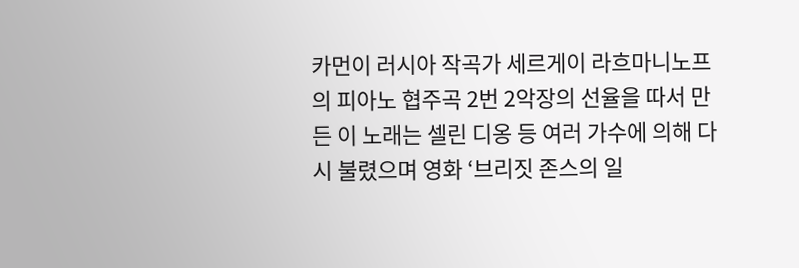카먼이 러시아 작곡가 세르게이 라흐마니노프의 피아노 협주곡 2번 2악장의 선율을 따서 만든 이 노래는 셀린 디옹 등 여러 가수에 의해 다시 불렸으며 영화 ‘브리짓 존스의 일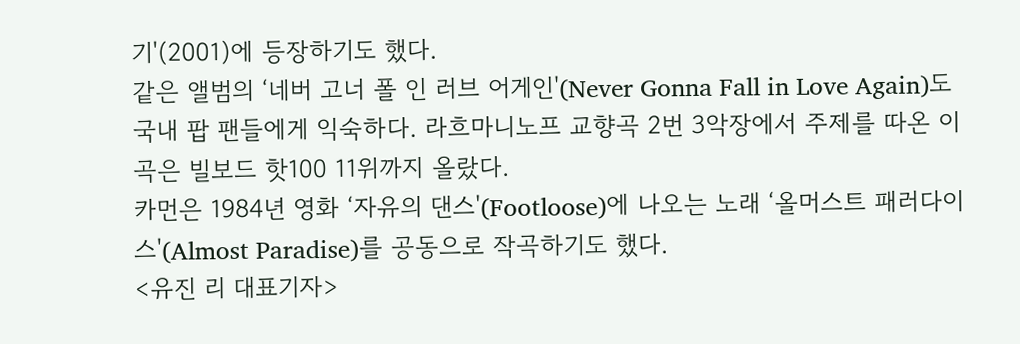기'(2001)에 등장하기도 했다.
같은 앨범의 ‘네버 고너 폴 인 러브 어게인'(Never Gonna Fall in Love Again)도 국내 팝 팬들에게 익숙하다. 라흐마니노프 교향곡 2번 3악장에서 주제를 따온 이 곡은 빌보드 핫100 11위까지 올랐다.
카먼은 1984년 영화 ‘자유의 댄스'(Footloose)에 나오는 노래 ‘올머스트 패러다이스'(Almost Paradise)를 공동으로 작곡하기도 했다.
<유진 리 대표기자>